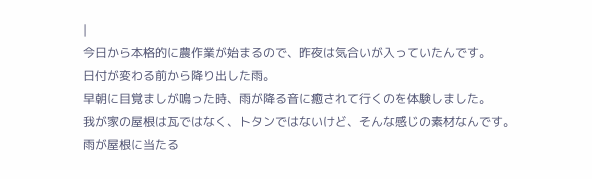|
今日から本格的に農作業が始まるので、昨夜は気合いが入っていたんです。
日付が変わる前から降り出した雨。
早朝に目覚ましが鳴った時、雨が降る音に癒されて行くのを体験しました。
我が家の屋根は瓦ではなく、トタンではないけど、そんな感じの素材なんです。
雨が屋根に当たる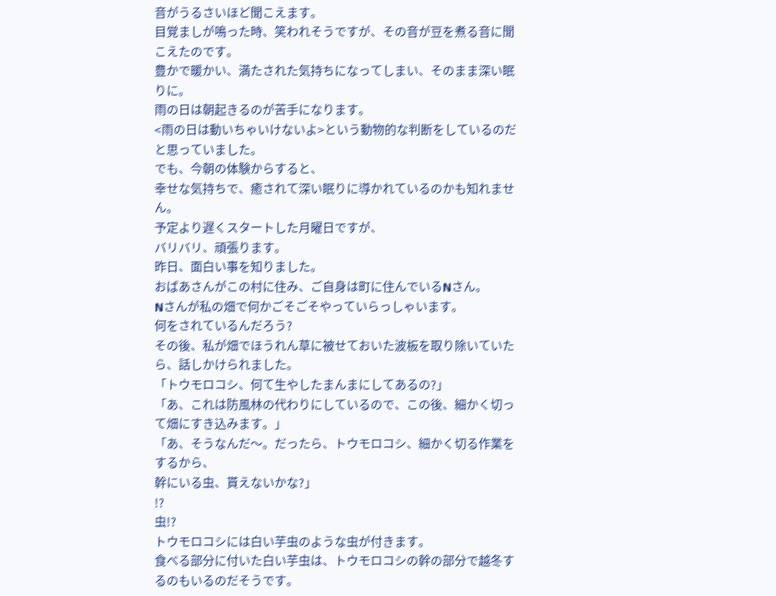音がうるさいほど聞こえます。
目覚ましが鳴った時、笑われそうですが、その音が豆を煮る音に聞こえたのです。
豊かで暖かい、満たされた気持ちになってしまい、そのまま深い眠りに。
雨の日は朝起きるのが苦手になります。
<雨の日は動いちゃいけないよ>という動物的な判断をしているのだと思っていました。
でも、今朝の体験からすると、
幸せな気持ちで、癒されて深い眠りに導かれているのかも知れません。
予定より遅くスタートした月曜日ですが、
バリバリ、頑張ります。
昨日、面白い事を知りました。
おばあさんがこの村に住み、ご自身は町に住んでいるNさん。
Nさんが私の畑で何かごそごそやっていらっしゃいます。
何をされているんだろう?
その後、私が畑でほうれん草に被せておいた波板を取り除いていたら、話しかけられました。
「トウモロコシ、何て生やしたまんまにしてあるの?」
「あ、これは防風林の代わりにしているので、この後、細かく切って畑にすき込みます。」
「あ、そうなんだ〜。だったら、トウモロコシ、細かく切る作業をするから、
幹にいる虫、貰えないかな?」
!?
虫!?
トウモロコシには白い芋虫のような虫が付きます。
食べる部分に付いた白い芋虫は、トウモロコシの幹の部分で越冬するのもいるのだそうです。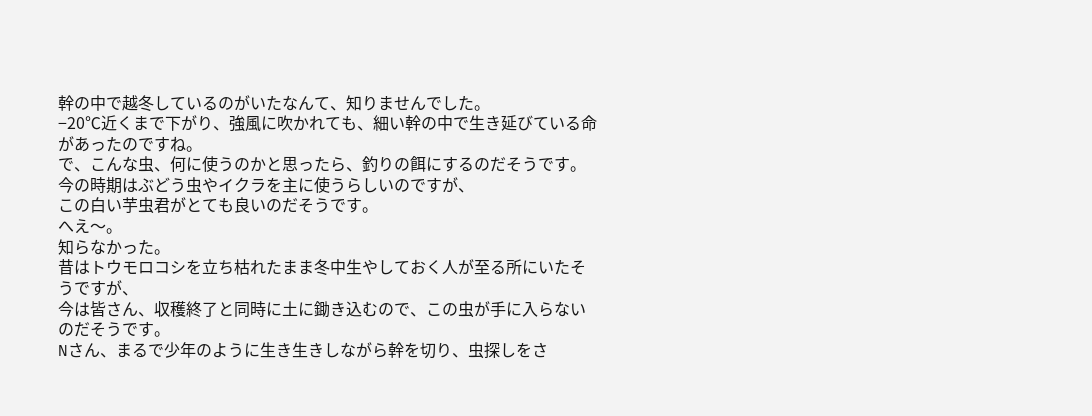幹の中で越冬しているのがいたなんて、知りませんでした。
−20℃近くまで下がり、強風に吹かれても、細い幹の中で生き延びている命があったのですね。
で、こんな虫、何に使うのかと思ったら、釣りの餌にするのだそうです。
今の時期はぶどう虫やイクラを主に使うらしいのですが、
この白い芋虫君がとても良いのだそうです。
へえ〜。
知らなかった。
昔はトウモロコシを立ち枯れたまま冬中生やしておく人が至る所にいたそうですが、
今は皆さん、収穫終了と同時に土に鋤き込むので、この虫が手に入らないのだそうです。
Nさん、まるで少年のように生き生きしながら幹を切り、虫探しをさ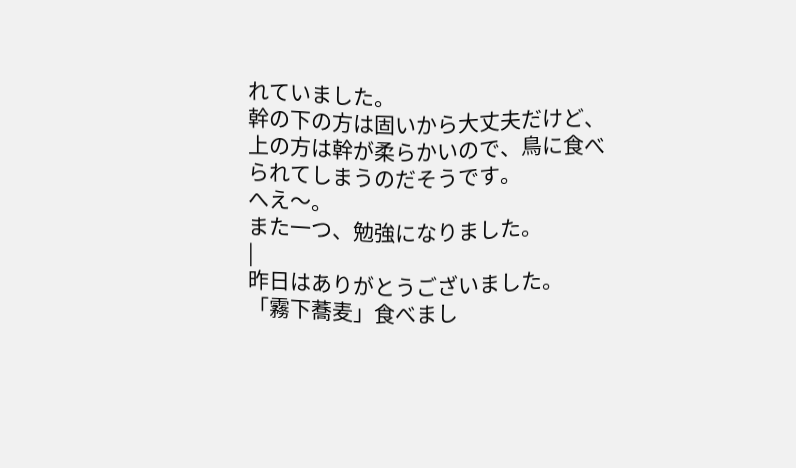れていました。
幹の下の方は固いから大丈夫だけど、上の方は幹が柔らかいので、鳥に食べられてしまうのだそうです。
へえ〜。
また一つ、勉強になりました。
|
昨日はありがとうございました。
「霧下蕎麦」食べまし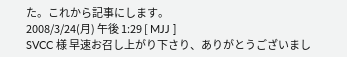た。これから記事にします。
2008/3/24(月) 午後 1:29 [ MJJ ]
SVCC 様 早速お召し上がり下さり、ありがとうございまし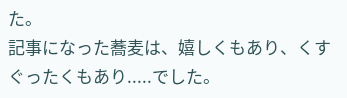た。
記事になった蕎麦は、嬉しくもあり、くすぐったくもあり.....でした。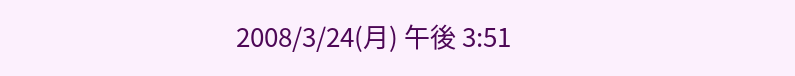2008/3/24(月) 午後 3:51